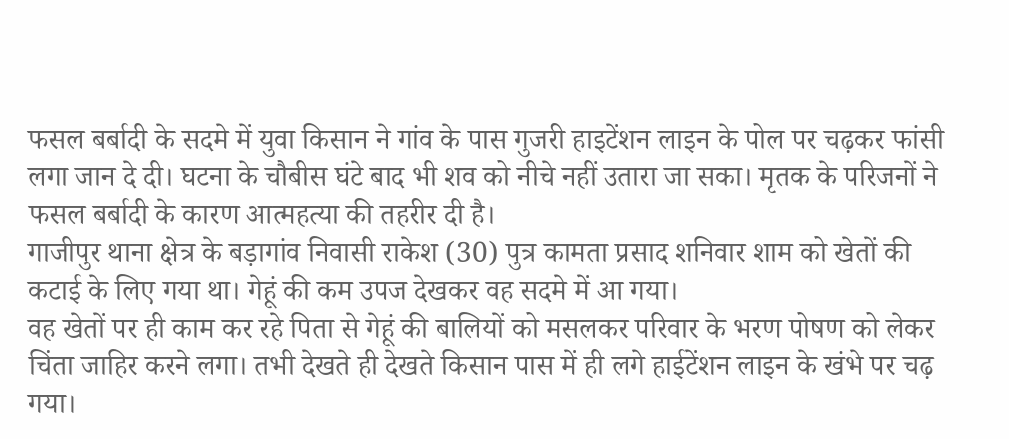फसल बर्बादी के सदमे में युवा किसान ने गांव के पास गुजरी हाइटेंशन लाइन के पोल पर चढ़कर फांसी लगा जान दे दी। घटना के चौबीस घंटे बाद भी शव को नीचे नहीं उतारा जा सका। मृतक के परिजनों ने फसल बर्बादी के कारण आत्महत्या की तहरीर दी है।
गाजीपुर थाना क्षेत्र के बड़ागांव निवासी राकेश (30) पुत्र कामता प्रसाद शनिवार शाम को खेतों की कटाई के लिए गया था। गेहूं की कम उपज देखकर वह सदमे में आ गया।
वह खेतों पर ही काम कर रहे पिता से गेहूं की बालियों को मसलकर परिवार के भरण पोषण को लेकर चिंता जाहिर करने लगा। तभी देखते ही देखते किसान पास में ही लगे हाईटेंशन लाइन के खंभे पर चढ़ गया।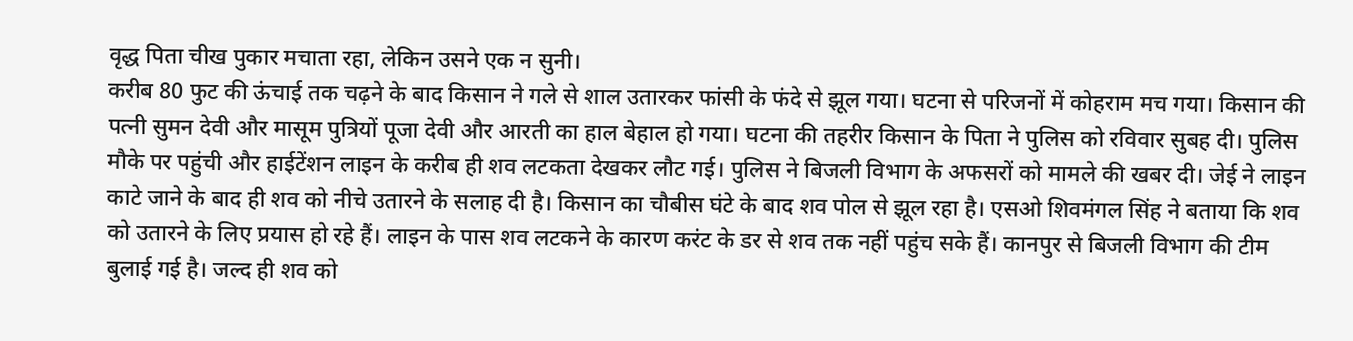वृद्ध पिता चीख पुकार मचाता रहा, लेकिन उसने एक न सुनी।
करीब 80 फुट की ऊंचाई तक चढ़ने के बाद किसान ने गले से शाल उतारकर फांसी के फंदे से झूल गया। घटना से परिजनों में कोहराम मच गया। किसान की पत्नी सुमन देवी और मासूम पुत्रियों पूजा देवी और आरती का हाल बेहाल हो गया। घटना की तहरीर किसान के पिता ने पुलिस को रविवार सुबह दी। पुलिस मौके पर पहुंची और हाईटेंशन लाइन के करीब ही शव लटकता देखकर लौट गई। पुलिस ने बिजली विभाग के अफसरों को मामले की खबर दी। जेई ने लाइन काटे जाने के बाद ही शव को नीचे उतारने के सलाह दी है। किसान का चौबीस घंटे के बाद शव पोल से झूल रहा है। एसओ शिवमंगल सिंह ने बताया कि शव को उतारने के लिए प्रयास हो रहे हैं। लाइन के पास शव लटकने के कारण करंट के डर से शव तक नहीं पहुंच सके हैं। कानपुर से बिजली विभाग की टीम बुलाई गई है। जल्द ही शव को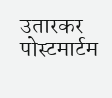उतारकर पोस्टमार्टम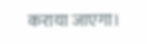कराया जाएगा।